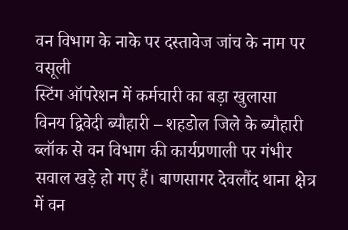वन विभाग के नाके पर दस्तावेज जांच के नाम पर वसूली
स्टिंग ऑपरेशन में कर्मचारी का बड़ा खुलासा
विनय द्विवेदी ब्यौहारी – शहडोल जिले के ब्यौहारी ब्लॉक से वन विभाग की कार्यप्रणाली पर गंभीर सवाल खड़े हो गए हैं। बाणसागर देवलौंद थाना क्षेत्र में वन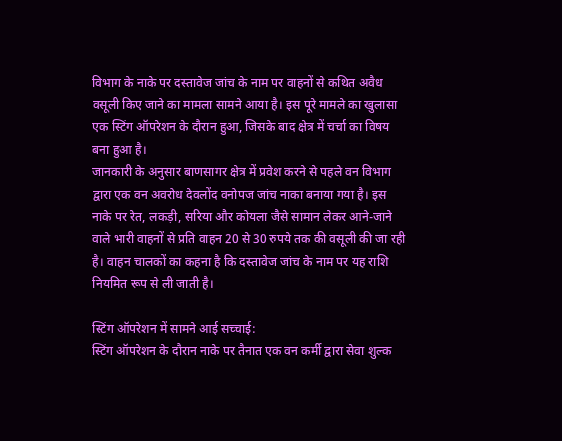विभाग के नाके पर दस्तावेज जांच के नाम पर वाहनों से कथित अवैध वसूली किए जाने का मामला सामने आया है। इस पूरे मामले का खुलासा एक स्टिंग ऑपरेशन के दौरान हुआ, जिसके बाद क्षेत्र में चर्चा का विषय बना हुआ है।
जानकारी के अनुसार बाणसागर क्षेत्र में प्रवेश करने से पहले वन विभाग द्वारा एक वन अवरोध देवलोंद वनोपज जांच नाका बनाया गया है। इस नाके पर रेत, लकड़ी, सरिया और कोयला जैसे सामान लेकर आने-जाने वाले भारी वाहनों से प्रति वाहन 20 से 30 रुपये तक की वसूली की जा रही है। वाहन चालकों का कहना है कि दस्तावेज जांच के नाम पर यह राशि नियमित रूप से ली जाती है।

स्टिंग ऑपरेशन में सामने आई सच्चाई:
स्टिंग ऑपरेशन के दौरान नाके पर तैनात एक वन कर्मी द्वारा सेवा शुल्क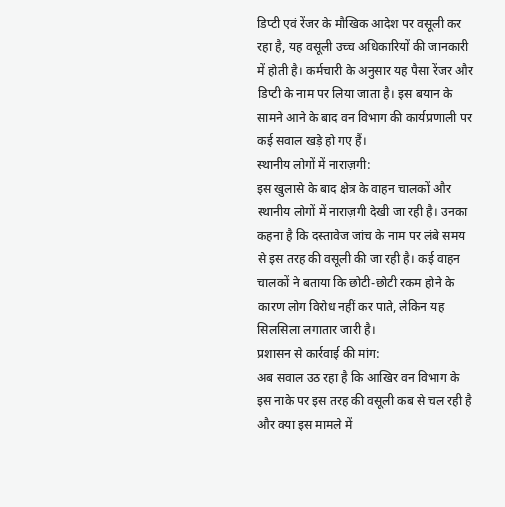डिप्टी एवं रेंजर के मौखिक आदेश पर वसूली कर रहा है, यह वसूली उच्च अधिकारियों की जानकारी में होती है। कर्मचारी के अनुसार यह पैसा रेंजर और डिप्टी के नाम पर लिया जाता है। इस बयान के सामने आने के बाद वन विभाग की कार्यप्रणाली पर कई सवाल खड़े हो गए हैं।
स्थानीय लोगों में नाराज़गी:
इस खुलासे के बाद क्षेत्र के वाहन चालकों और स्थानीय लोगों में नाराज़गी देखी जा रही है। उनका कहना है कि दस्तावेज जांच के नाम पर लंबे समय से इस तरह की वसूली की जा रही है। कई वाहन चालकों ने बताया कि छोटी-छोटी रकम होने के कारण लोग विरोध नहीं कर पाते, लेकिन यह सिलसिला लगातार जारी है।
प्रशासन से कार्रवाई की मांग:
अब सवाल उठ रहा है कि आखिर वन विभाग के इस नाके पर इस तरह की वसूली कब से चल रही है और क्या इस मामले में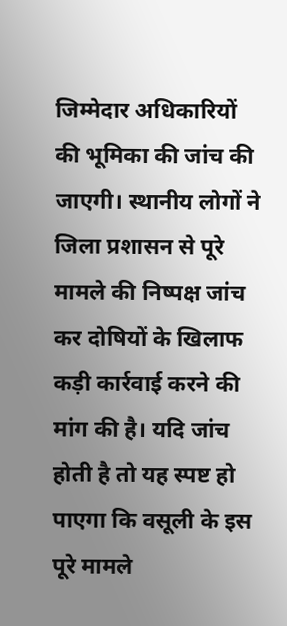जिम्मेदार अधिकारियों की भूमिका की जांच की जाएगी। स्थानीय लोगों ने जिला प्रशासन से पूरे मामले की निष्पक्ष जांच कर दोषियों के खिलाफ कड़ी कार्रवाई करने की मांग की है। यदि जांच होती है तो यह स्पष्ट हो पाएगा कि वसूली के इस पूरे मामले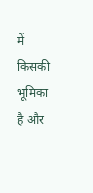में किसकी भूमिका है और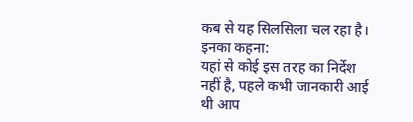कब से यह सिलसिला चल रहा है।
इनका कहना:
यहां से कोई इस तरह का निर्देश नहीं है, पहले कभी जानकारी आई थी आप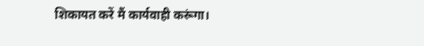शिकायत करें मैं कार्यवाही करूंगा।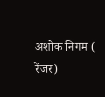अशोक निगम ( रेंजर)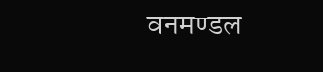वनमण्डल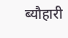ब्यौहारी